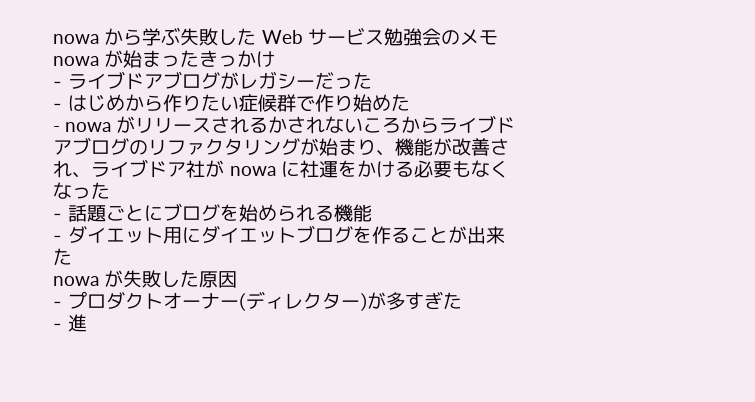nowa から学ぶ失敗した Web サービス勉強会のメモ
nowa が始まったきっかけ
- ライブドアブログがレガシーだった
- はじめから作りたい症候群で作り始めた
- nowa がリリースされるかされないころからライブドアブログのリファクタリングが始まり、機能が改善され、ライブドア社が nowa に社運をかける必要もなくなった
- 話題ごとにブログを始められる機能
- ダイエット用にダイエットブログを作ることが出来た
nowa が失敗した原因
- プロダクトオーナー(ディレクター)が多すぎた
- 進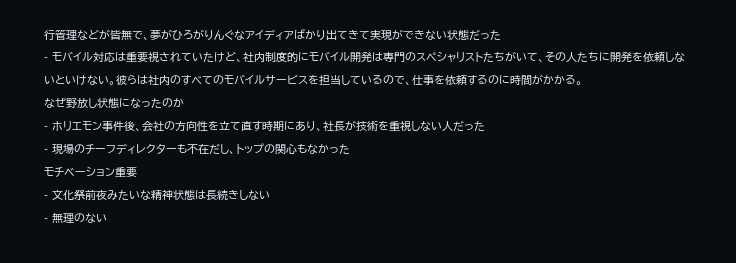行管理などが皆無で、夢がひろがりんぐなアイディアばかり出てきて実現ができない状態だった
- モバイル対応は重要視されていたけど、社内制度的にモバイル開発は専門のスペシャリストたちがいて、その人たちに開発を依頼しないといけない。彼らは社内のすべてのモバイルサービスを担当しているので、仕事を依頼するのに時間がかかる。
なぜ野放し状態になったのか
- ホリエモン事件後、会社の方向性を立て直す時期にあり、社長が技術を重視しない人だった
- 現場のチーフディレクターも不在だし、トップの関心もなかった
モチベーション重要
- 文化祭前夜みたいな精神状態は長続きしない
- 無理のない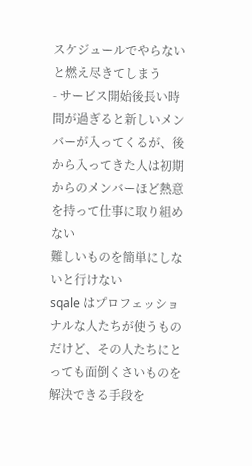スケジュールでやらないと燃え尽きてしまう
- サービス開始後長い時間が過ぎると新しいメンバーが入ってくるが、後から入ってきた人は初期からのメンバーほど熱意を持って仕事に取り組めない
難しいものを簡単にしないと行けない
sqale はプロフェッショナルな人たちが使うものだけど、その人たちにとっても面倒くさいものを解決できる手段を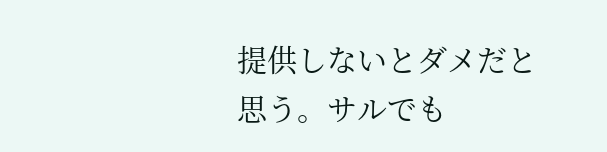提供しないとダメだと思う。サルでも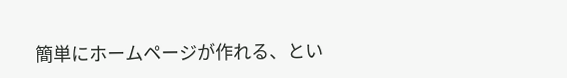簡単にホームページが作れる、とい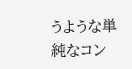うような単純なコン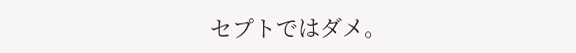セプトではダメ。